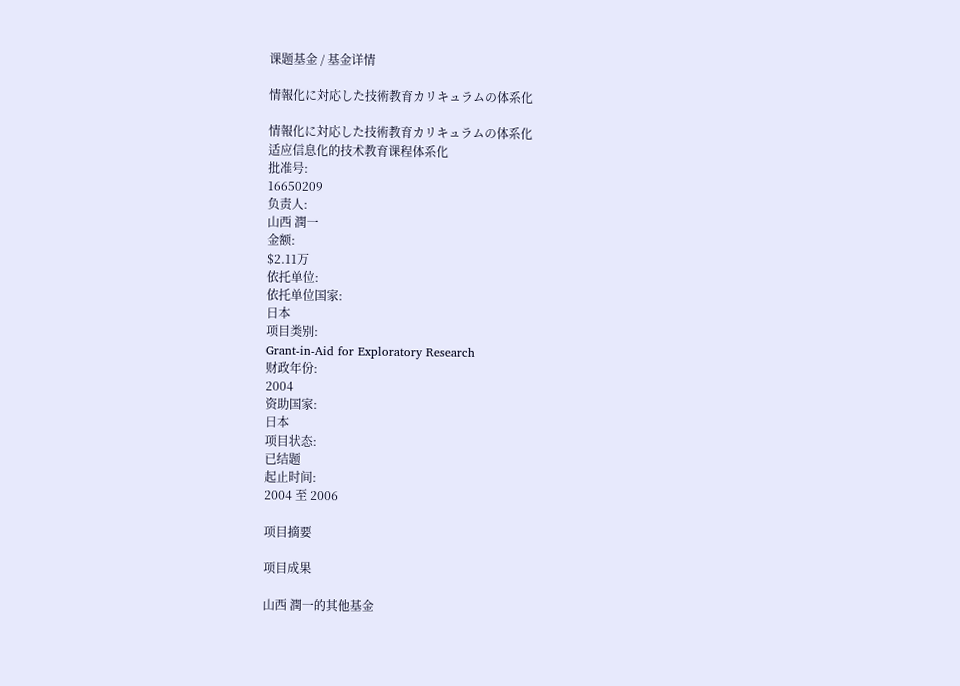课题基金 / 基金详情

情報化に対応した技術教育カリキュラムの体系化

情報化に対応した技術教育カリキュラムの体系化
适应信息化的技术教育课程体系化
批准号:
16650209
负责人:
山西 潤一
金额:
$2.11万
依托单位:
依托单位国家:
日本
项目类别:
Grant-in-Aid for Exploratory Research
财政年份:
2004
资助国家:
日本
项目状态:
已结题
起止时间:
2004 至 2006

项目摘要

项目成果

山西 潤一的其他基金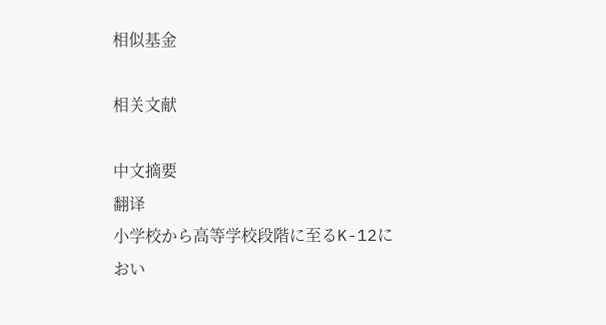相似基金

相关文献

中文摘要
翻译
小学校から高等学校段階に至るK-12におい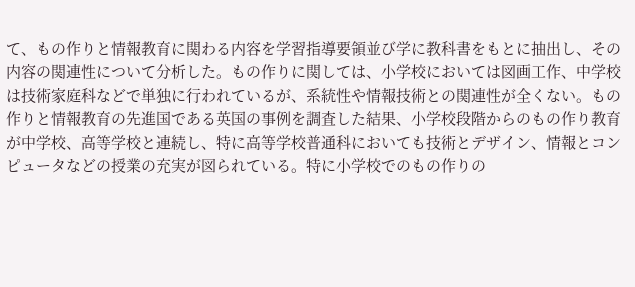て、もの作りと情報教育に関わる内容を学習指導要領並び学に教科書をもとに抽出し、その内容の関連性について分析した。もの作りに関しては、小学校においては図画工作、中学校は技術家庭科などで単独に行われているが、系統性や情報技術との関連性が全くない。もの作りと情報教育の先進国である英国の事例を調査した結果、小学校段階からのもの作り教育が中学校、高等学校と連続し、特に高等学校普通科においても技術とデザイン、情報とコンピュータなどの授業の充実が図られている。特に小学校でのもの作りの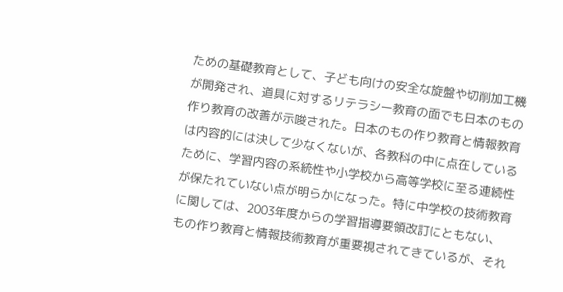ための基礎教育として、子ども向けの安全な旋盤や切削加工機が開発され、道具に対するリテラシー教育の面でも日本のもの作り教育の改善が示唆された。日本のもの作り教育と情報教育は内容的には決して少なくないが、各教科の中に点在しているために、学習内容の系統性や小学校から高等学校に至る連続性が保たれていない点が明らかになった。特に中学校の技術教育に関しては、2003年度からの学習指導要領改訂にともない、もの作り教育と情報技術教育が重要視されてきているが、それ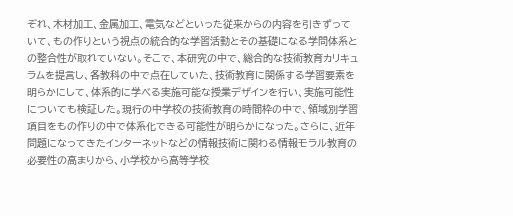ぞれ、木材加工、金属加工、電気などといった従来からの内容を引きずっていて、もの作りという視点の統合的な学習活動とその基礎になる学問体系との整合性が取れていない。そこで、本研究の中で、総合的な技術教育カリキュラムを提言し、各教科の中で点在していた、技術教育に関係する学習要素を明らかにして、体系的に学べる実施可能な授業デザインを行い、実施可能性についても検証した。現行の中学校の技術教育の時間枠の中で、領域別学習項目をもの作りの中で体系化できる可能性が明らかになった。さらに、近年問題になってきたインターネットなどの情報技術に関わる情報モラル教育の必要性の高まりから、小学校から高等学校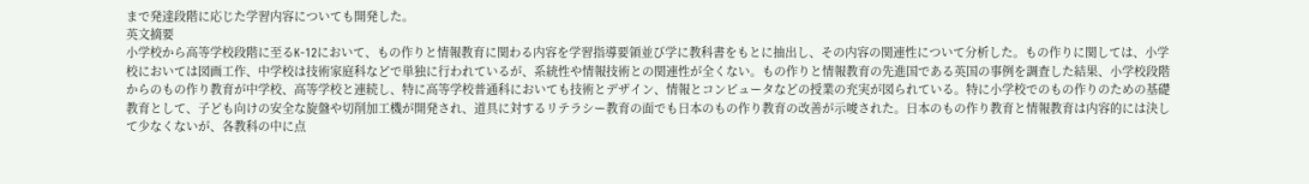まで発達段階に応じた学習内容についても開発した。
英文摘要
小学校から高等学校段階に至るK-12において、もの作りと情報教育に関わる内容を学習指導要領並び学に教科書をもとに抽出し、その内容の関連性について分析した。もの作りに関しては、小学校においては図画工作、中学校は技術家庭科などで単独に行われているが、系統性や情報技術との関連性が全くない。もの作りと情報教育の先進国である英国の事例を調査した結果、小学校段階からのもの作り教育が中学校、高等学校と連続し、特に高等学校普通科においても技術とデザイン、情報とコンピュータなどの授業の充実が図られている。特に小学校でのもの作りのための基礎教育として、子ども向けの安全な旋盤や切削加工機が開発され、道具に対するリテラシー教育の面でも日本のもの作り教育の改善が示唆された。日本のもの作り教育と情報教育は内容的には決して少なくないが、各教科の中に点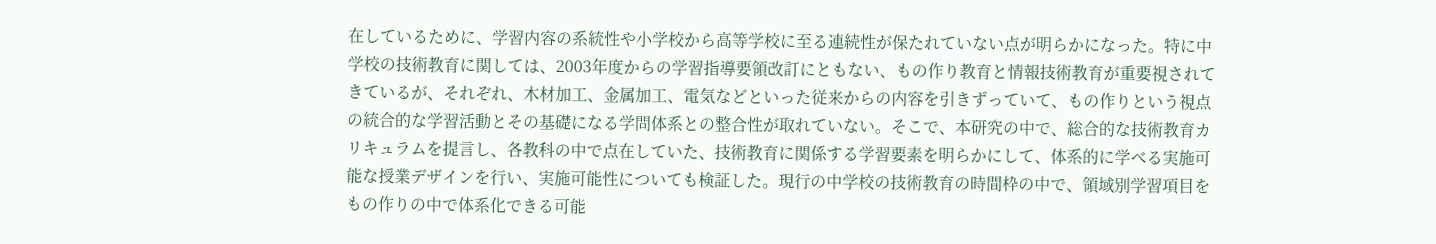在しているために、学習内容の系統性や小学校から高等学校に至る連続性が保たれていない点が明らかになった。特に中学校の技術教育に関しては、2003年度からの学習指導要領改訂にともない、もの作り教育と情報技術教育が重要視されてきているが、それぞれ、木材加工、金属加工、電気などといった従来からの内容を引きずっていて、もの作りという視点の統合的な学習活動とその基礎になる学問体系との整合性が取れていない。そこで、本研究の中で、総合的な技術教育カリキュラムを提言し、各教科の中で点在していた、技術教育に関係する学習要素を明らかにして、体系的に学べる実施可能な授業デザインを行い、実施可能性についても検証した。現行の中学校の技術教育の時間枠の中で、領域別学習項目をもの作りの中で体系化できる可能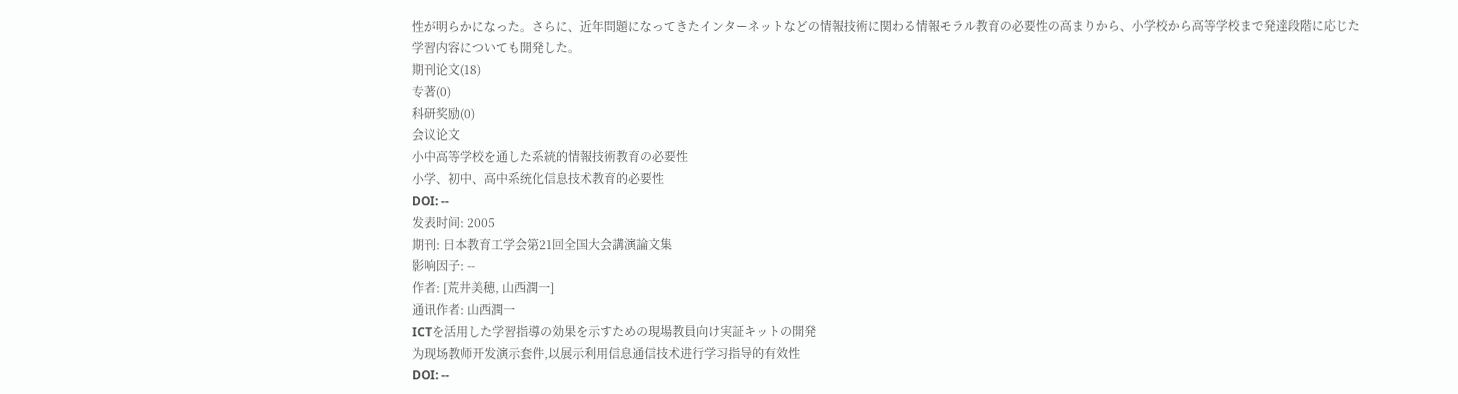性が明らかになった。さらに、近年問題になってきたインターネットなどの情報技術に関わる情報モラル教育の必要性の高まりから、小学校から高等学校まで発達段階に応じた学習内容についても開発した。
期刊论文(18)
专著(0)
科研奖励(0)
会议论文
小中高等学校を通した系統的情報技術教育の必要性
小学、初中、高中系统化信息技术教育的必要性
DOI: --
发表时间: 2005
期刊: 日本教育工学会第21回全国大会講演論文集
影响因子: --
作者: [荒井美穂, 山西潤一]
通讯作者: 山西潤一
ICTを活用した学習指導の効果を示すための現場教員向け実証キットの開発
为现场教师开发演示套件,以展示利用信息通信技术进行学习指导的有效性
DOI: --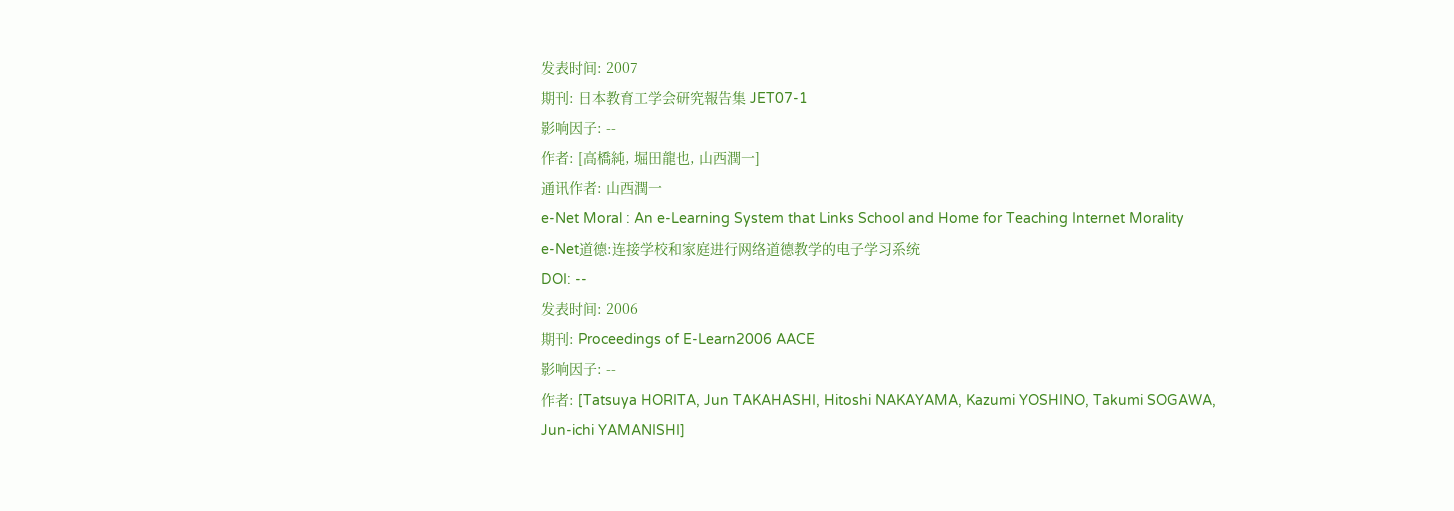发表时间: 2007
期刊: 日本教育工学会研究報告集 JET07-1
影响因子: --
作者: [高橋純, 堀田龍也, 山西潤一]
通讯作者: 山西潤一
e-Net Moral : An e-Learning System that Links School and Home for Teaching Internet Morality
e-Net道德:连接学校和家庭进行网络道德教学的电子学习系统
DOI: --
发表时间: 2006
期刊: Proceedings of E-Learn2006 AACE
影响因子: --
作者: [Tatsuya HORITA, Jun TAKAHASHI, Hitoshi NAKAYAMA, Kazumi YOSHINO, Takumi SOGAWA, Jun-ichi YAMANISHI]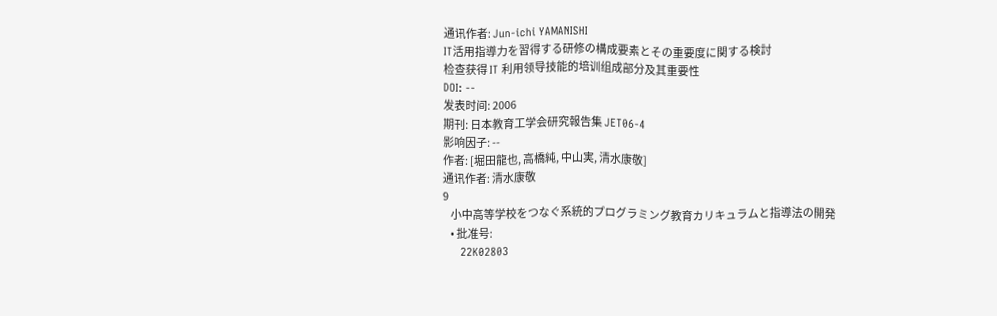通讯作者: Jun-ichi YAMANISHI
IT活用指導力を習得する研修の構成要素とその重要度に関する検討
检查获得 IT 利用领导技能的培训组成部分及其重要性
DOI: --
发表时间: 2006
期刊: 日本教育工学会研究報告集 JET06-4
影响因子: --
作者: [堀田龍也, 高橋純, 中山実, 清水康敬]
通讯作者: 清水康敬
9
    小中高等学校をつなぐ系統的プログラミング教育カリキュラムと指導法の開発
    • 批准号:
      22K02803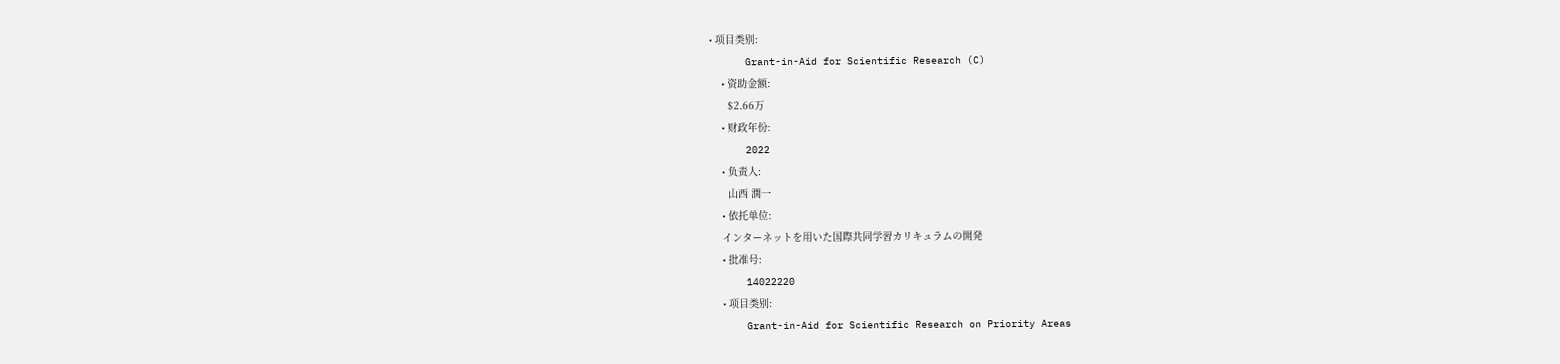• 项目类别:
      Grant-in-Aid for Scientific Research (C)
    • 资助金额:
      $2.66万
    • 财政年份:
      2022
    • 负责人:
      山西 潤一
    • 依托单位:
    インターネットを用いた国際共同学習カリキュラムの開発
    • 批准号:
      14022220
    • 项目类别:
      Grant-in-Aid for Scientific Research on Priority Areas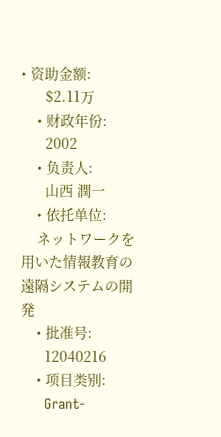• 资助金额:
      $2.11万
    • 财政年份:
      2002
    • 负责人:
      山西 潤一
    • 依托单位:
    ネットワークを用いた情報教育の遠隔システムの開発
    • 批准号:
      12040216
    • 项目类别:
      Grant-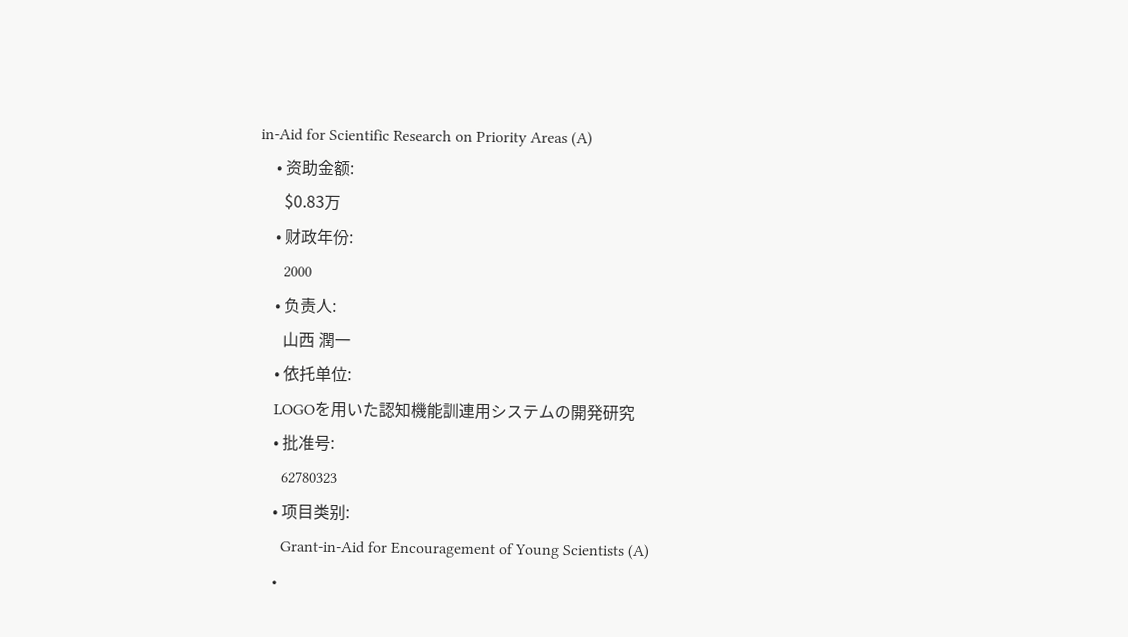in-Aid for Scientific Research on Priority Areas (A)
    • 资助金额:
      $0.83万
    • 财政年份:
      2000
    • 负责人:
      山西 潤一
    • 依托单位:
    LOGOを用いた認知機能訓連用システムの開発研究
    • 批准号:
      62780323
    • 项目类别:
      Grant-in-Aid for Encouragement of Young Scientists (A)
    •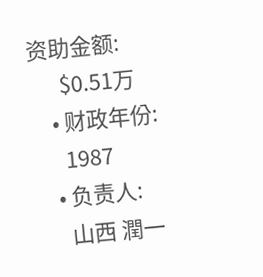资助金额:
      $0.51万
    • 财政年份:
      1987
    • 负责人:
      山西 潤一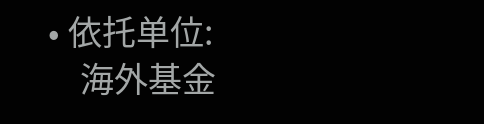• 依托单位:
    海外基金